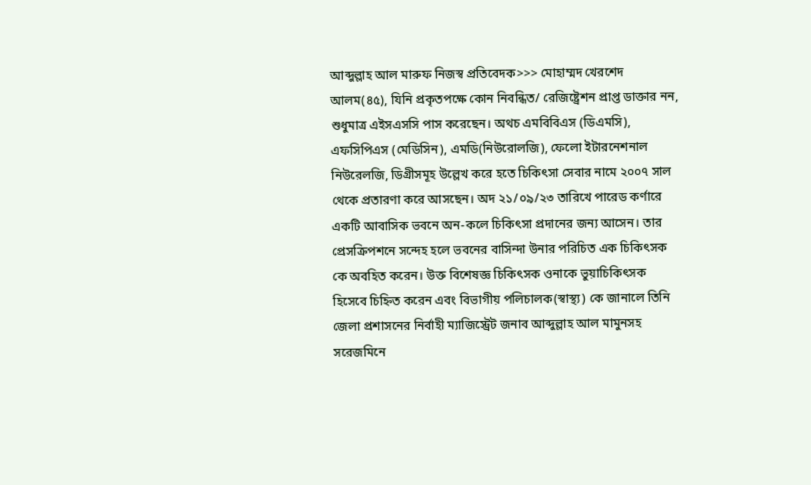আব্দুল্লাহ আল মারুফ নিজস্ব প্রতিবেদক>>> মোহাম্মদ খেরশেদ আলম(৪৫), যিনি প্রকৃতপক্ষে কোন নিবন্ধিত/ রেজিষ্ট্রেশন প্রাপ্ত ডাক্তার নন, শুধুমাত্র এইসএসসি পাস করেছেন। অথচ এমবিবিএস (ডিএমসি), এফসিপিএস (মেডিসিন), এমডি(নিউরোলজি), ফেলো ইটারনেশনাল নিউরেলজি, ডিগ্রীসমূহ উল্লেখ করে হতে চিকিৎসা সেবার নামে ২০০৭ সাল থেকে প্রতারণা করে আসছেন। অদ ২১/০৯/২৩ তারিখে পারেড কর্ণারে একটি আবাসিক ভবনে অন-কলে চিকিৎসা প্রদানের জন্য আসেন। তার প্রেসক্রিপশনে সন্দেহ হলে ভবনের বাসিন্দা উনার পরিচিত এক চিকিৎসক কে অবহিত করেন। উক্ত বিশেষজ্ঞ চিকিৎসক ওনাকে ভুয়াচিকিৎসক হিসেবে চিহ্নিত করেন এবং বিভাগীয় পলিচালক(স্বাস্থ্য) কে জানালে তিনি জেলা প্রশাসনের নির্বাহী ম্যাজিস্ট্রেট জনাব আব্দুল্লাহ আল মামুনসহ সরেজমিনে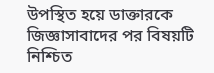উপস্থিত হয়ে ডাক্তারকে জিজ্ঞাসাবাদের পর বিষয়টি নিশ্চিত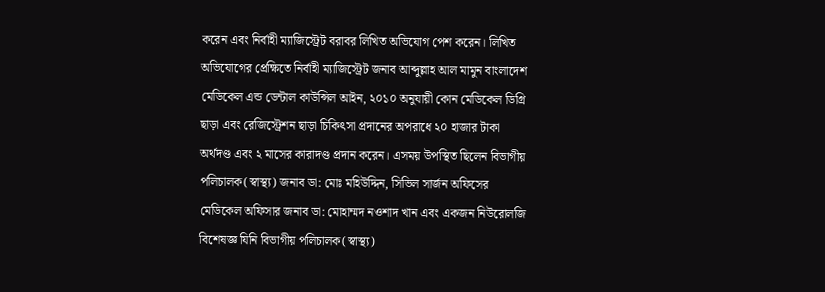করেন এবং নির্বাহী ম্যাজিস্ট্রেট বরাবর লিখিত অভিযোগ পেশ করেন। লিখিত অভিযোগের প্রেক্ষিতে নির্বাহী ম্যাজিস্ট্রেট জনাব আব্দুল্লাহ আল মামুন বাংলাদেশ মেডিকেল এন্ড ডেন্টাল কাউন্সিল আইন, ২০১০ অনুযায়ী কোন মেডিকেল ডিগ্রি ছাড়া এবং রেজিস্ট্রেশন ছাড়া চিকিৎসা প্রদানের অপরাধে ২০ হাজার টাকা অর্থদণ্ড এবং ২ মাসের কারাদণ্ড প্রদান করেন। এসময় উপস্থিত ছিলেন বিভাগীয় পলিচালক(স্বাস্থ্য) জনাব ডা: মোঃ মহিউদ্দিন, সিভিল সার্জন অফিসের মেডিকেল অফিসার জনাব ডা: মোহাম্মদ নওশাদ খান এবং একজন নিউরোলজি বিশেষজ্ঞ যিনি বিভাগীয় পলিচালক(স্বাস্থ্য)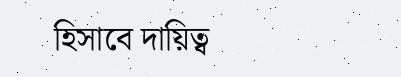হিসাবে দায়িত্ব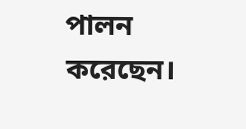পালন করেছেন।